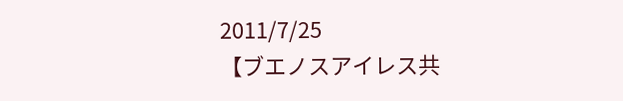2011/7/25
【ブエノスアイレス共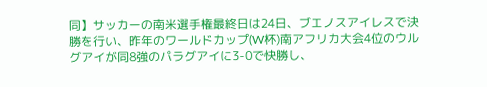同】サッカーの南米選手権最終日は24日、ブエノスアイレスで決勝を行い、昨年のワールドカップ(W杯)南アフリカ大会4位のウルグアイが同8強のパラグアイに3-0で快勝し、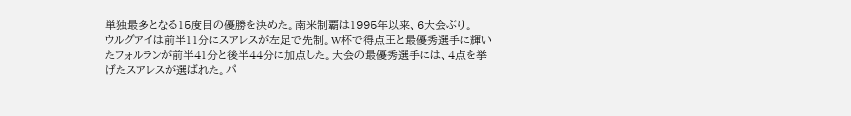単独最多となる15度目の優勝を決めた。南米制覇は1995年以来、6大会ぶり。
ウルグアイは前半11分にスアレスが左足で先制。W杯で得点王と最優秀選手に輝いたフォルランが前半41分と後半44分に加点した。大会の最優秀選手には、4点を挙げたスアレスが選ばれた。パ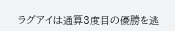ラグアイは通算3度目の優勝を逃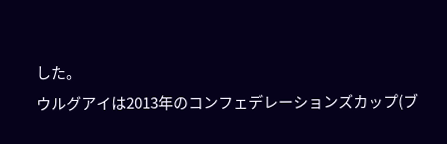した。
ウルグアイは2013年のコンフェデレーションズカップ(ブ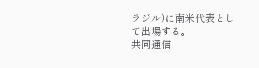ラジル)に南米代表として出場する。
共同通信